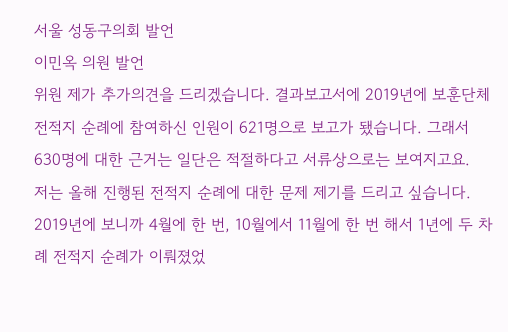서울 성동구의회 발언
이민옥 의원 발언
위원 제가 추가의견을 드리겠습니다. 결과보고서에 2019년에 보훈단체 전적지 순례에 참여하신 인원이 621명으로 보고가 됐습니다. 그래서 630명에 대한 근거는 일단은 적절하다고 서류상으로는 보여지고요.
저는 올해 진행된 전적지 순례에 대한 문제 제기를 드리고 싶습니다. 2019년에 보니까 4월에 한 번, 10월에서 11월에 한 번 해서 1년에 두 차례 전적지 순례가 이뤄졌었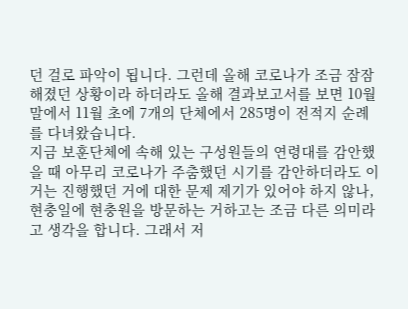던 걸로 파악이 됩니다. 그런데 올해 코로나가 조금 잠잠해졌던 상황이라 하더라도 올해 결과보고서를 보면 10월 말에서 11월 초에 7개의 단체에서 285명이 전적지 순례를 다녀왔습니다.
지금 보훈단체에 속해 있는 구성원들의 연령대를 감안했을 때 아무리 코로나가 주춤했던 시기를 감안하더라도 이거는 진행했던 거에 대한 문제 제기가 있어야 하지 않나, 현충일에 현충원을 방문하는 거하고는 조금 다른 의미라고 생각을 합니다. 그래서 저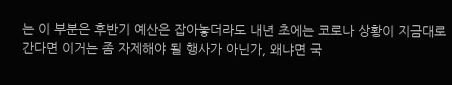는 이 부분은 후반기 예산은 잡아놓더라도 내년 초에는 코로나 상황이 지금대로 간다면 이거는 좀 자제해야 될 행사가 아닌가, 왜냐면 국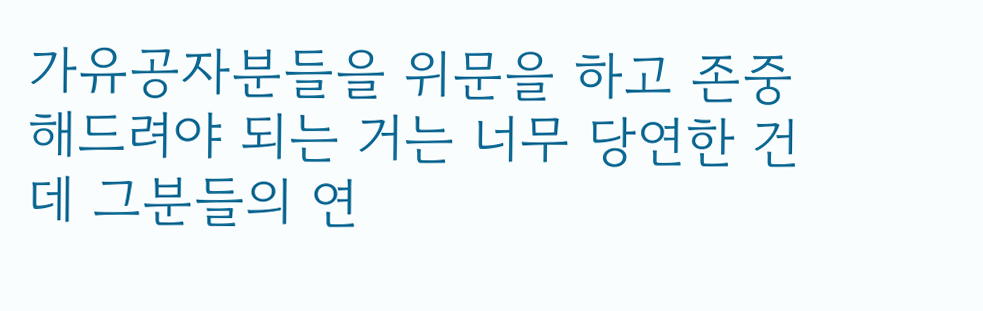가유공자분들을 위문을 하고 존중해드려야 되는 거는 너무 당연한 건데 그분들의 연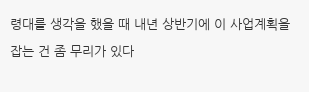령대를 생각을 했을 때 내년 상반기에 이 사업계획을 잡는 건 좀 무리가 있다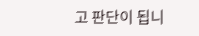고 판단이 됩니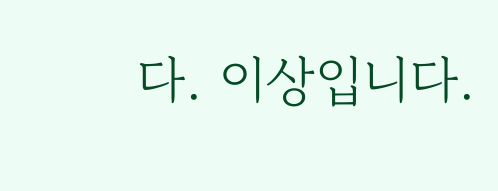다. 이상입니다.